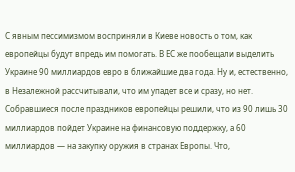С явным пессимизмом восприняли в Киеве новость о том, как европейцы будут впредь им помогать. В ЕС же пообещали выделить Украине 90 миллиардов евро в ближайшие два года. Ну и, естественно, в Незалежной рассчитывали, что им упадет все и сразу, но нет. Собравшиеся после праздников европейцы решили, что из 90 лишь 30 миллиардов пойдет Украине на финансовую поддержку, а 60 миллиардов — на закупку оружия в странах Европы. Что,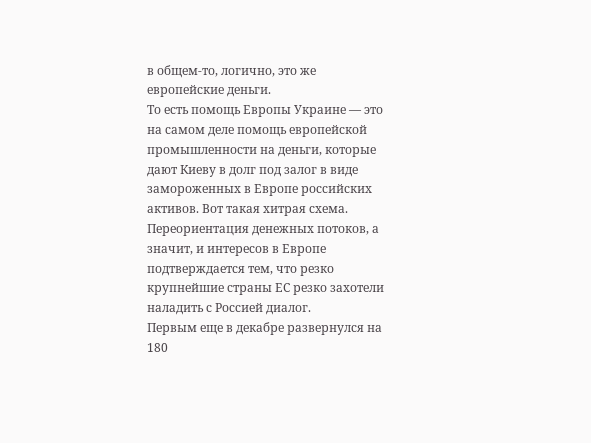в общем-то, логично, это же европейские деньги.
То есть помощь Европы Украине — это на самом деле помощь европейской промышленности на деньги, которые дают Киеву в долг под залог в виде замороженных в Европе российских активов. Вот такая хитрая схема.
Переориентация денежных потоков, а значит, и интересов в Европе подтверждается тем, что резко крупнейшие страны ЕС резко захотели наладить с Россией диалог.
Первым еще в декабре развернулся на 180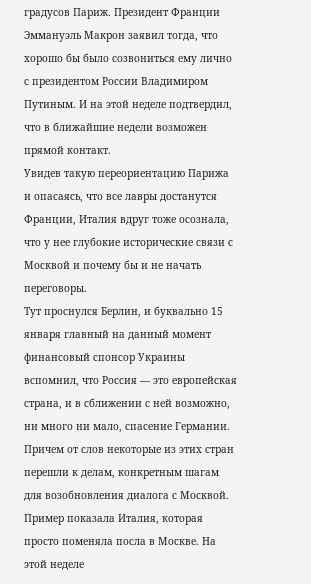градусов Париж. Президент Франции Эммануэль Макрон заявил тогда, что хорошо бы было созвониться ему лично с президентом России Владимиром Путиным. И на этой неделе подтвердил, что в ближайшие недели возможен прямой контакт.
Увидев такую переориентацию Парижа и опасаясь, что все лавры достанутся Франции, Италия вдруг тоже осознала, что у нее глубокие исторические связи с Москвой и почему бы и не начать переговоры.
Тут проснулся Берлин, и буквально 15 января главный на данный момент финансовый спонсор Украины вспомнил, что Россия — это европейская страна, и в сближении с ней возможно, ни много ни мало, спасение Германии.
Причем от слов некоторые из этих стран перешли к делам, конкретным шагам для возобновления диалога с Москвой.
Пример показала Италия, которая просто поменяла посла в Москве. На этой неделе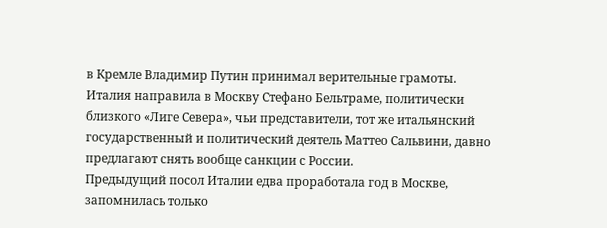в Кремле Владимир Путин принимал верительные грамоты. Италия направила в Москву Стефано Бельтраме, политически близкого «Лиге Севера», чьи представители, тот же итальянский государственный и политический деятель Маттео Сальвини, давно предлагают снять вообще санкции с России.
Предыдущий посол Италии едва проработала год в Москве, запомнилась только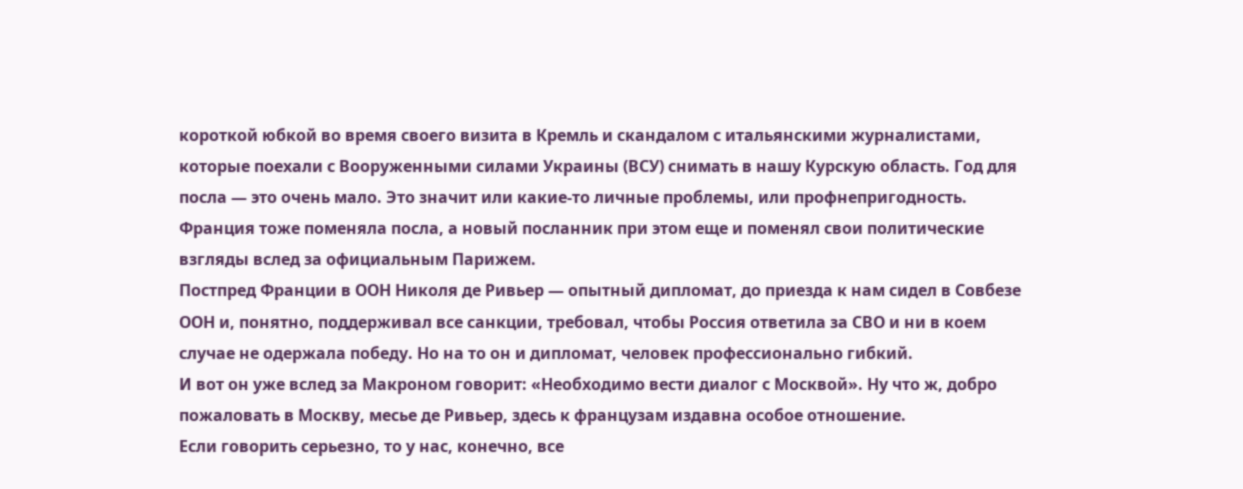короткой юбкой во время своего визита в Кремль и скандалом с итальянскими журналистами, которые поехали с Вооруженными силами Украины (ВСУ) снимать в нашу Курскую область. Год для посла — это очень мало. Это значит или какие-то личные проблемы, или профнепригодность.
Франция тоже поменяла посла, а новый посланник при этом еще и поменял свои политические взгляды вслед за официальным Парижем.
Постпред Франции в ООН Николя де Ривьер — опытный дипломат, до приезда к нам сидел в Совбезе ООН и, понятно, поддерживал все санкции, требовал, чтобы Россия ответила за СВО и ни в коем случае не одержала победу. Но на то он и дипломат, человек профессионально гибкий.
И вот он уже вслед за Макроном говорит: «Необходимо вести диалог с Москвой». Ну что ж, добро пожаловать в Москву, месье де Ривьер, здесь к французам издавна особое отношение.
Если говорить серьезно, то у нас, конечно, все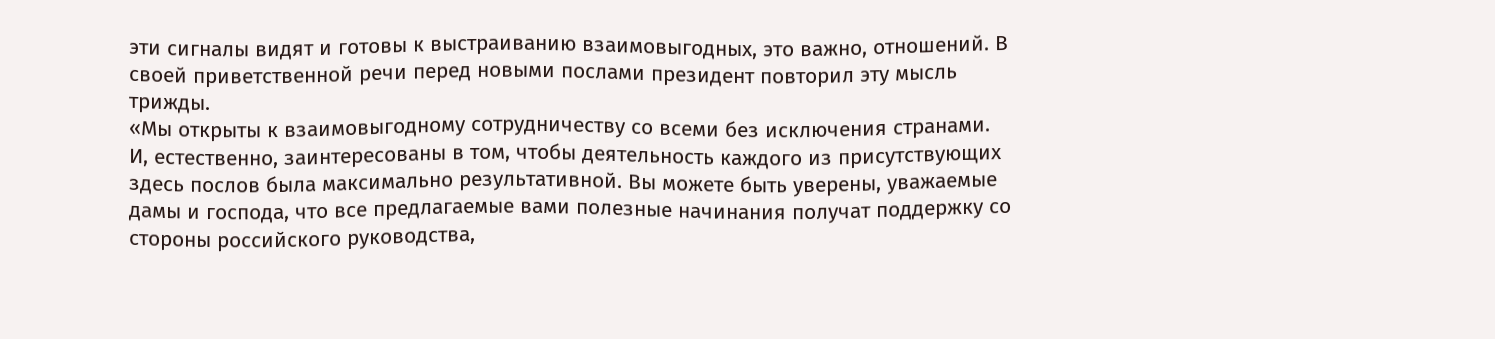эти сигналы видят и готовы к выстраиванию взаимовыгодных, это важно, отношений. В своей приветственной речи перед новыми послами президент повторил эту мысль трижды.
«Мы открыты к взаимовыгодному сотрудничеству со всеми без исключения странами. И, естественно, заинтересованы в том, чтобы деятельность каждого из присутствующих здесь послов была максимально результативной. Вы можете быть уверены, уважаемые дамы и господа, что все предлагаемые вами полезные начинания получат поддержку со стороны российского руководства,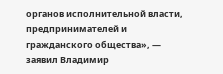органов исполнительной власти, предпринимателей и гражданского общества», — заявил Владимир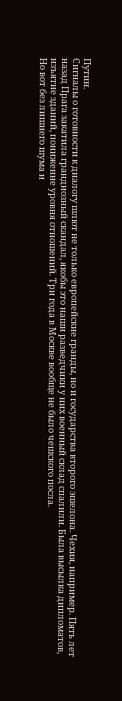Путин.
Сигналы о готовности к диалогу шлют не только европейские гранды, но и государства второго эшелона. Чехия, например. Пять лет назад Прага закатила грандиозный скандал, якобы это наши разведчики у них военный склад спалили. Была высылка дипломатов, изъятие зданий, понижение уровня отношений. Три года в Москве вообще не было чешского посла.
Но вот без лишнего шума и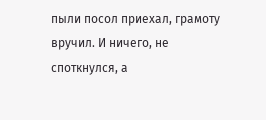пыли посол приехал, грамоту вручил. И ничего, не споткнулся, а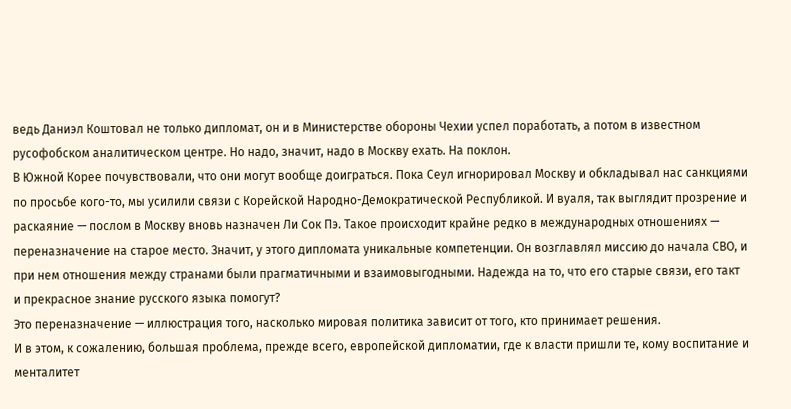ведь Даниэл Коштовал не только дипломат, он и в Министерстве обороны Чехии успел поработать, а потом в известном русофобском аналитическом центре. Но надо, значит, надо в Москву ехать. На поклон.
В Южной Корее почувствовали, что они могут вообще доиграться. Пока Сеул игнорировал Москву и обкладывал нас санкциями по просьбе кого-то, мы усилили связи с Корейской Народно-Демократической Республикой. И вуаля, так выглядит прозрение и раскаяние — послом в Москву вновь назначен Ли Сок Пэ. Такое происходит крайне редко в международных отношениях — переназначение на старое место. Значит, у этого дипломата уникальные компетенции. Он возглавлял миссию до начала СВО, и при нем отношения между странами были прагматичными и взаимовыгодными. Надежда на то, что его старые связи, его такт и прекрасное знание русского языка помогут?
Это переназначение — иллюстрация того, насколько мировая политика зависит от того, кто принимает решения.
И в этом, к сожалению, большая проблема, прежде всего, европейской дипломатии, где к власти пришли те, кому воспитание и менталитет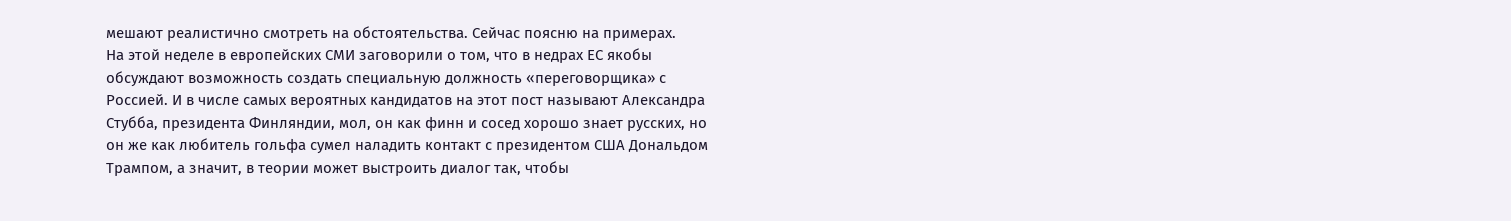мешают реалистично смотреть на обстоятельства. Сейчас поясню на примерах.
На этой неделе в европейских СМИ заговорили о том, что в недрах ЕС якобы обсуждают возможность создать специальную должность «переговорщика» с Россией. И в числе самых вероятных кандидатов на этот пост называют Александра Стубба, президента Финляндии, мол, он как финн и сосед хорошо знает русских, но он же как любитель гольфа сумел наладить контакт с президентом США Дональдом Трампом, а значит, в теории может выстроить диалог так, чтобы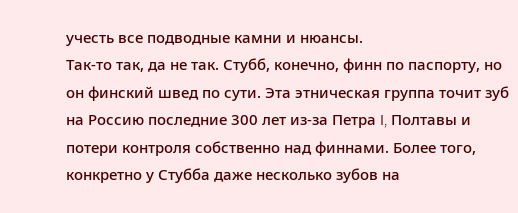учесть все подводные камни и нюансы.
Так-то так, да не так. Стубб, конечно, финн по паспорту, но он финский швед по сути. Эта этническая группа точит зуб на Россию последние 300 лет из-за Петра I, Полтавы и потери контроля собственно над финнами. Более того, конкретно у Стубба даже несколько зубов на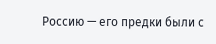Россию — его предки были с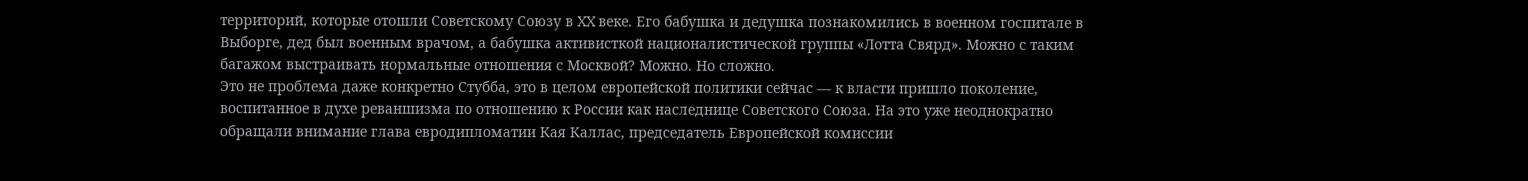территорий, которые отошли Советскому Союзу в XX веке. Его бабушка и дедушка познакомились в военном госпитале в Выборге, дед был военным врачом, а бабушка активисткой националистической группы «Лотта Свярд». Можно с таким багажом выстраивать нормальные отношения с Москвой? Можно. Но сложно.
Это не проблема даже конкретно Стубба, это в целом европейской политики сейчас — к власти пришло поколение, воспитанное в духе реваншизма по отношению к России как наследнице Советского Союза. На это уже неоднократно обращали внимание глава евродипломатии Кая Каллас, председатель Европейской комиссии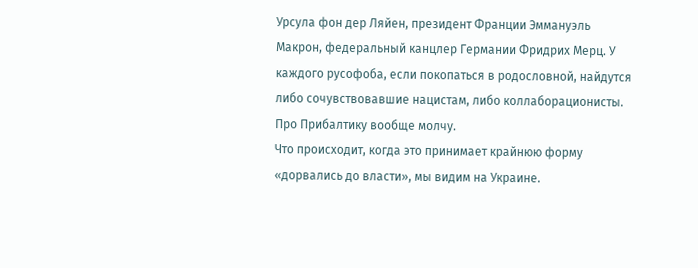Урсула фон дер Ляйен, президент Франции Эммануэль Макрон, федеральный канцлер Германии Фридрих Мерц. У каждого русофоба, если покопаться в родословной, найдутся либо сочувствовавшие нацистам, либо коллаборационисты. Про Прибалтику вообще молчу.
Что происходит, когда это принимает крайнюю форму «дорвались до власти», мы видим на Украине.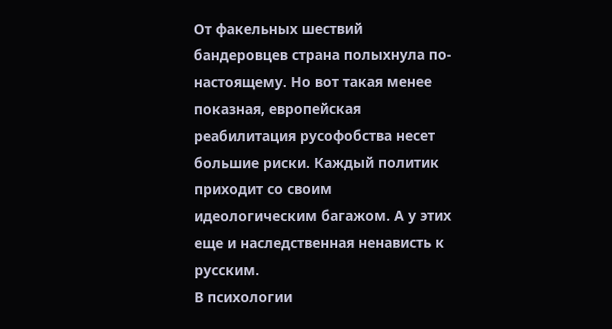От факельных шествий бандеровцев страна полыхнула по-настоящему. Но вот такая менее показная, европейская реабилитация русофобства несет большие риски. Каждый политик приходит со своим идеологическим багажом. А у этих еще и наследственная ненависть к русским.
В психологии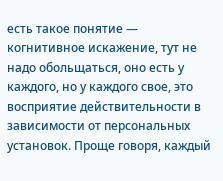есть такое понятие — когнитивное искажение, тут не надо обольщаться, оно есть у каждого, но у каждого свое, это восприятие действительности в зависимости от персональных установок. Проще говоря, каждый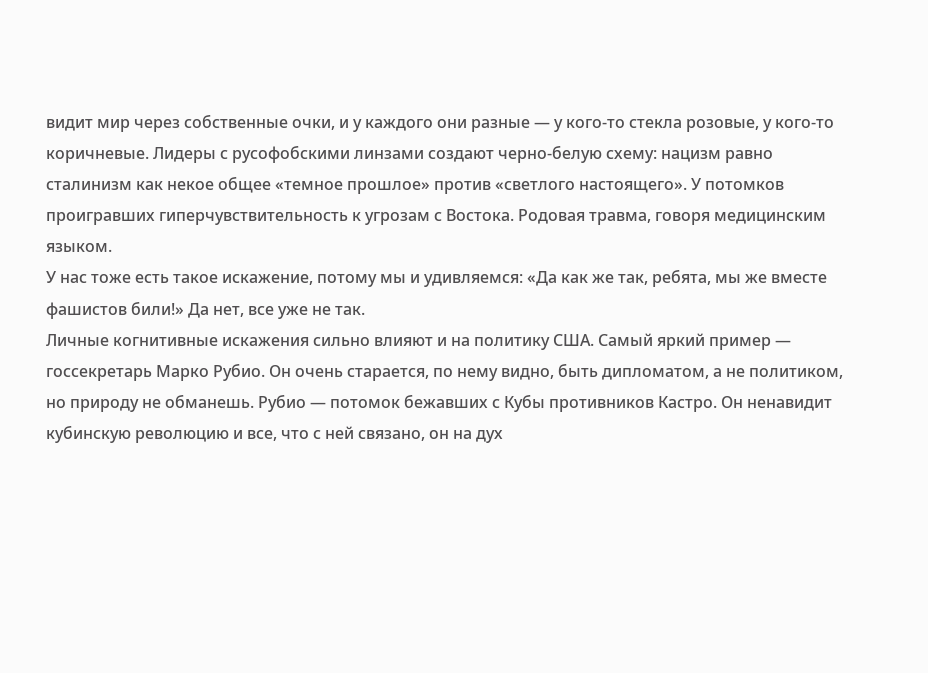видит мир через собственные очки, и у каждого они разные — у кого-то стекла розовые, у кого-то коричневые. Лидеры с русофобскими линзами создают черно-белую схему: нацизм равно сталинизм как некое общее «темное прошлое» против «светлого настоящего». У потомков проигравших гиперчувствительность к угрозам с Востока. Родовая травма, говоря медицинским языком.
У нас тоже есть такое искажение, потому мы и удивляемся: «Да как же так, ребята, мы же вместе фашистов били!» Да нет, все уже не так.
Личные когнитивные искажения сильно влияют и на политику США. Самый яркий пример — госсекретарь Марко Рубио. Он очень старается, по нему видно, быть дипломатом, а не политиком, но природу не обманешь. Рубио — потомок бежавших с Кубы противников Кастро. Он ненавидит кубинскую революцию и все, что с ней связано, он на дух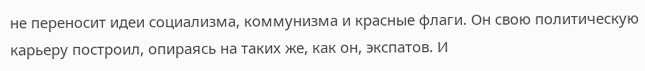не переносит идеи социализма, коммунизма и красные флаги. Он свою политическую карьеру построил, опираясь на таких же, как он, экспатов. И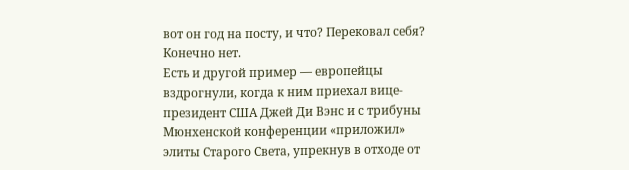вот он год на посту, и что? Перековал себя? Конечно нет.
Есть и другой пример — европейцы вздрогнули, когда к ним приехал вице-президент США Джей Ди Вэнс и с трибуны Мюнхенской конференции «приложил» элиты Старого Света, упрекнув в отходе от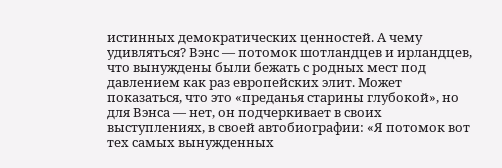истинных демократических ценностей. А чему удивляться? Вэнс — потомок шотландцев и ирландцев, что вынуждены были бежать с родных мест под давлением как раз европейских элит. Может показаться, что это «преданья старины глубокой», но для Вэнса — нет, он подчеркивает в своих выступлениях, в своей автобиографии: «Я потомок вот тех самых вынужденных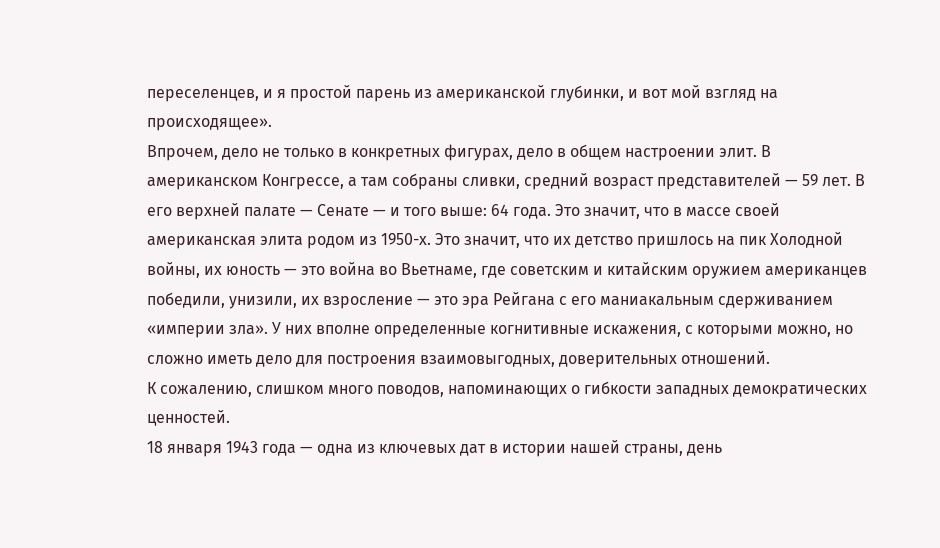переселенцев, и я простой парень из американской глубинки, и вот мой взгляд на происходящее».
Впрочем, дело не только в конкретных фигурах, дело в общем настроении элит. В американском Конгрессе, а там собраны сливки, средний возраст представителей — 59 лет. В его верхней палате — Сенате — и того выше: 64 года. Это значит, что в массе своей американская элита родом из 1950-х. Это значит, что их детство пришлось на пик Холодной войны, их юность — это война во Вьетнаме, где советским и китайским оружием американцев победили, унизили, их взросление — это эра Рейгана с его маниакальным сдерживанием «империи зла». У них вполне определенные когнитивные искажения, с которыми можно, но сложно иметь дело для построения взаимовыгодных, доверительных отношений.
К сожалению, слишком много поводов, напоминающих о гибкости западных демократических ценностей.
18 января 1943 года — одна из ключевых дат в истории нашей страны, день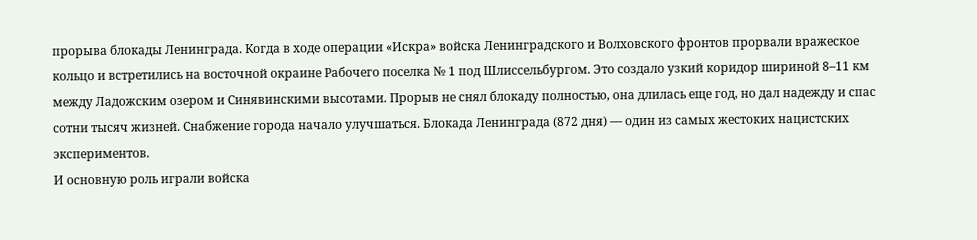прорыва блокады Ленинграда. Когда в ходе операции «Искра» войска Ленинградского и Волховского фронтов прорвали вражеское кольцо и встретились на восточной окраине Рабочего поселка № 1 под Шлиссельбургом. Это создало узкий коридор шириной 8–11 км между Ладожским озером и Синявинскими высотами. Прорыв не снял блокаду полностью, она длилась еще год, но дал надежду и спас сотни тысяч жизней. Снабжение города начало улучшаться. Блокада Ленинграда (872 дня) — один из самых жестоких нацистских экспериментов.
И основную роль играли войска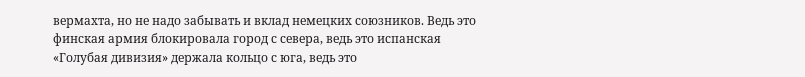вермахта, но не надо забывать и вклад немецких союзников. Ведь это финская армия блокировала город с севера, ведь это испанская «Голубая дивизия» держала кольцо с юга, ведь это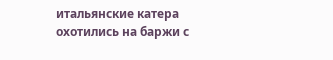итальянские катера охотились на баржи с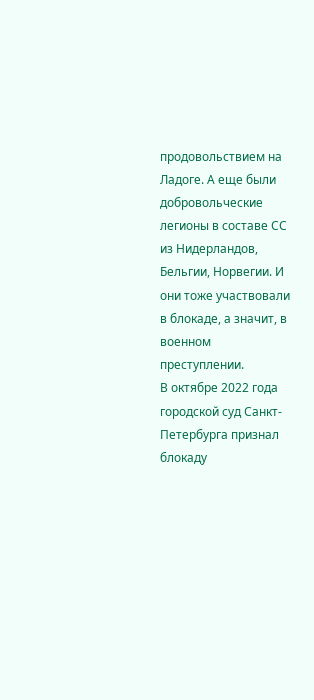продовольствием на Ладоге. А еще были добровольческие легионы в составе СС из Нидерландов, Бельгии, Норвегии. И они тоже участвовали в блокаде, а значит, в военном преступлении.
В октябре 2022 года городской суд Санкт-Петербурга признал блокаду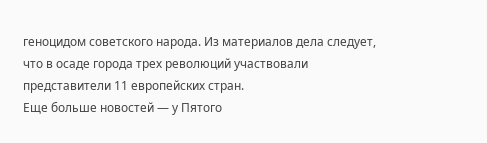геноцидом советского народа. Из материалов дела следует, что в осаде города трех революций участвовали представители 11 европейских стран.
Еще больше новостей — у Пятого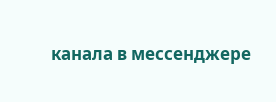канала в мессенджере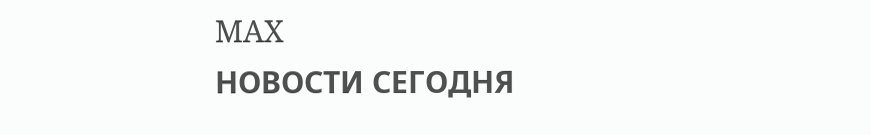MAX
НОВОСТИ СЕГОДНЯ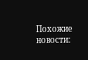Похожие новости: